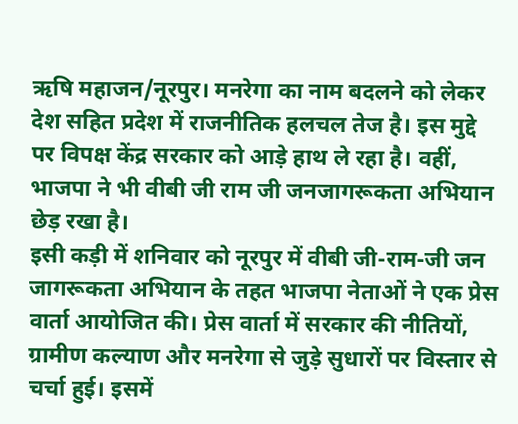ऋषि महाजन/नूरपुर। मनरेगा का नाम बदलने को लेकर देश सहित प्रदेश में राजनीतिक हलचल तेज है। इस मुद्दे पर विपक्ष केंद्र सरकार को आड़े हाथ ले रहा है। वहीं, भाजपा ने भी वीबी जी राम जी जनजागरूकता अभियान छेड़ रखा है।
इसी कड़ी में शनिवार को नूरपुर में वीबी जी-राम-जी जन जागरूकता अभियान के तहत भाजपा नेताओं ने एक प्रेस वार्ता आयोजित की। प्रेस वार्ता में सरकार की नीतियों, ग्रामीण कल्याण और मनरेगा से जुड़े सुधारों पर विस्तार से चर्चा हुई। इसमें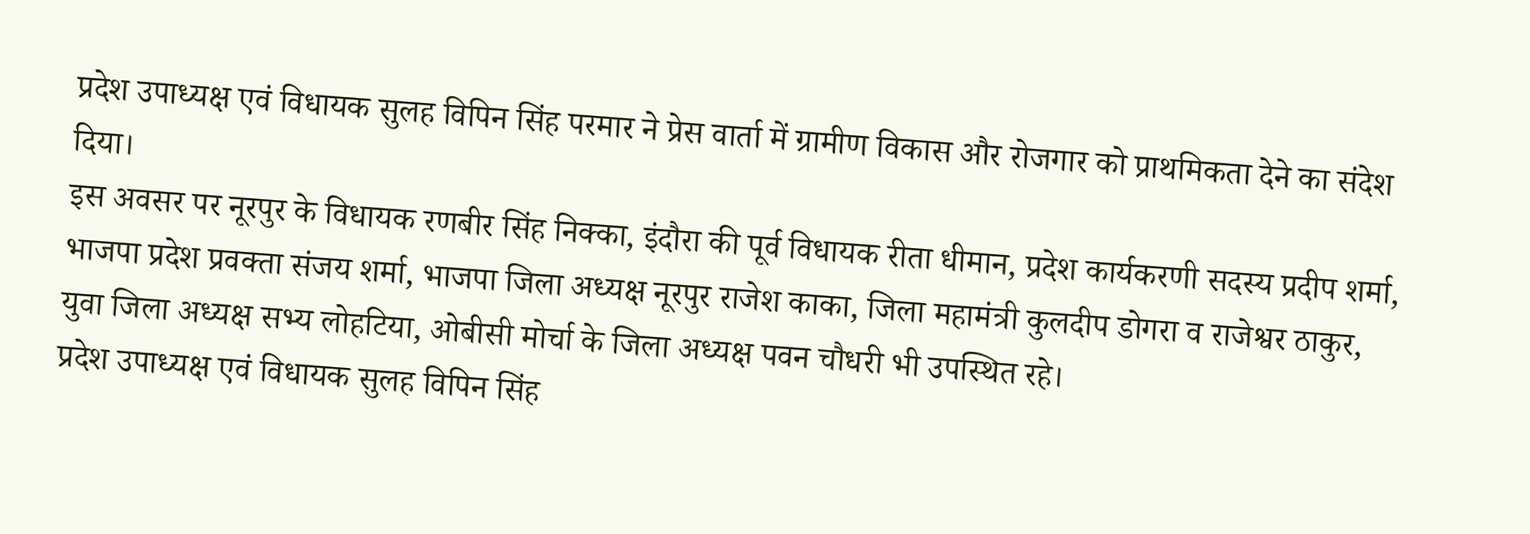प्रदेश उपाध्यक्ष एवं विधायक सुलह विपिन सिंह परमार ने प्रेस वार्ता में ग्रामीण विकास और रोजगार को प्राथमिकता देने का संदेश दिया।
इस अवसर पर नूरपुर के विधायक रणबीर सिंह निक्का, इंदौरा की पूर्व विधायक रीता धीमान, प्रदेश कार्यकरणी सदस्य प्रदीप शर्मा, भाजपा प्रदेश प्रवक्ता संजय शर्मा, भाजपा जिला अध्यक्ष नूरपुर राजेश काका, जिला महामंत्री कुलदीप डोगरा व राजेश्वर ठाकुर, युवा जिला अध्यक्ष सभ्य लोहटिया, ओबीसी मोर्चा के जिला अध्यक्ष पवन चौधरी भी उपस्थित रहे।
प्रदेश उपाध्यक्ष एवं विधायक सुलह विपिन सिंह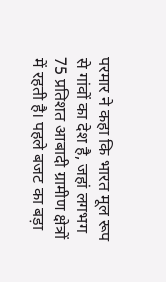परमार ने कहा कि भारत मूल रूप से गांवों का देश है, जहां लगभग 75 प्रतिशत आबादी ग्रामीण क्षेत्रों में रहती है। पहले बजट का बड़ा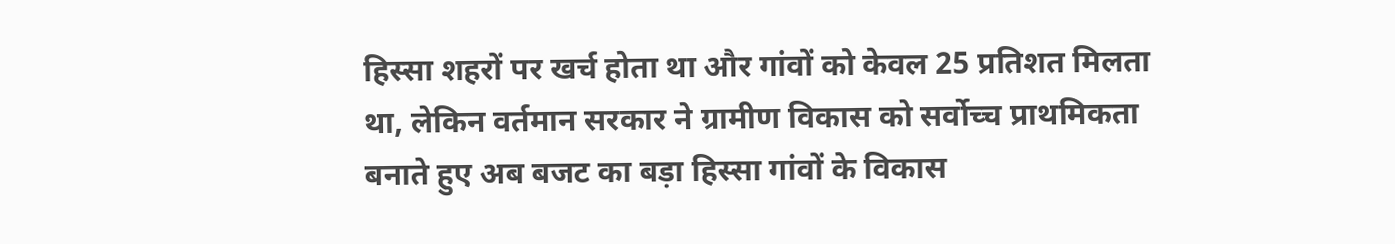हिस्सा शहरों पर खर्च होता था और गांवों को केवल 25 प्रतिशत मिलता था, लेकिन वर्तमान सरकार ने ग्रामीण विकास को सर्वोच्च प्राथमिकता बनाते हुए अब बजट का बड़ा हिस्सा गांवों के विकास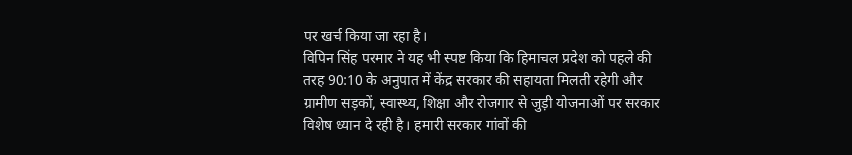पर खर्च किया जा रहा है।
विपिन सिंह परमार ने यह भी स्पष्ट किया कि हिमाचल प्रदेश को पहले की तरह 90:10 के अनुपात में केंद्र सरकार की सहायता मिलती रहेगी और ग्रामीण सड़कों, स्वास्थ्य, शिक्षा और रोजगार से जुड़ी योजनाओं पर सरकार विशेष ध्यान दे रही है। हमारी सरकार गांवों की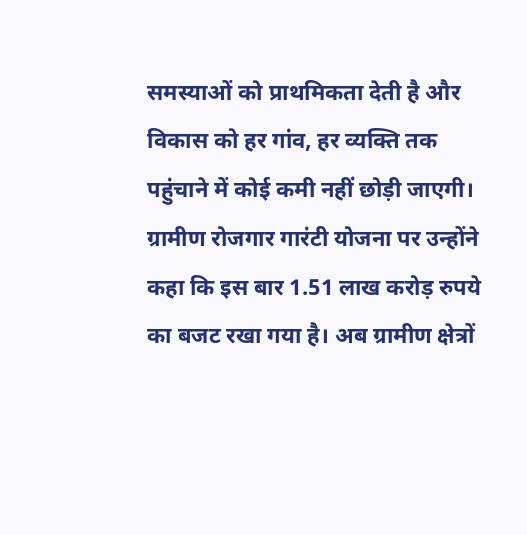समस्याओं को प्राथमिकता देती है और विकास को हर गांव, हर व्यक्ति तक पहुंचाने में कोई कमी नहीं छोड़ी जाएगी।
ग्रामीण रोजगार गारंटी योजना पर उन्होंने कहा कि इस बार 1.51 लाख करोड़ रुपये का बजट रखा गया है। अब ग्रामीण क्षेत्रों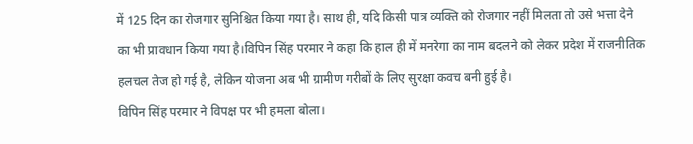में 125 दिन का रोजगार सुनिश्चित किया गया है। साथ ही, यदि किसी पात्र व्यक्ति को रोजगार नहीं मिलता तो उसे भत्ता देने का भी प्रावधान किया गया है।विपिन सिंह परमार ने कहा कि हाल ही में मनरेगा का नाम बदलने को लेकर प्रदेश में राजनीतिक हलचल तेज हो गई है, लेकिन योजना अब भी ग्रामीण गरीबों के लिए सुरक्षा कवच बनी हुई है।
विपिन सिंह परमार ने विपक्ष पर भी हमला बोला।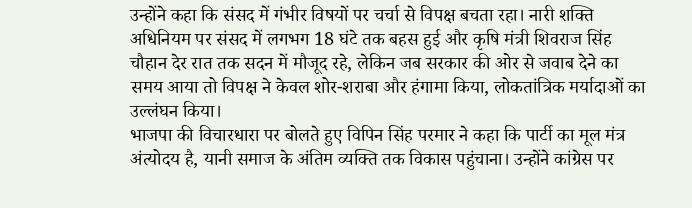उन्होंने कहा कि संसद में गंभीर विषयों पर चर्चा से विपक्ष बचता रहा। नारी शक्ति अधिनियम पर संसद में लगभग 18 घंटे तक बहस हुई और कृषि मंत्री शिवराज सिंह चौहान देर रात तक सदन में मौजूद रहे, लेकिन जब सरकार की ओर से जवाब देने का समय आया तो विपक्ष ने केवल शोर-शराबा और हंगामा किया, लोकतांत्रिक मर्यादाओं का उल्लंघन किया।
भाजपा की विचारधारा पर बोलते हुए विपिन सिंह परमार ने कहा कि पार्टी का मूल मंत्र अंत्योदय है, यानी समाज के अंतिम व्यक्ति तक विकास पहुंचाना। उन्होंने कांग्रेस पर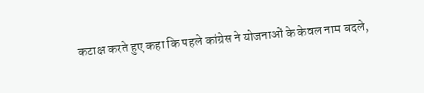कटाक्ष करते हुए कहा कि पहले कांग्रेस ने योजनाओं के केवल नाम बदले,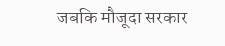जबकि मौजूदा सरकार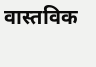वास्तविक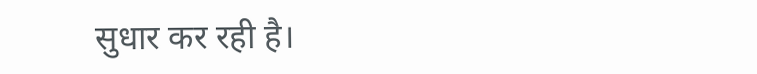सुधार कर रही है।